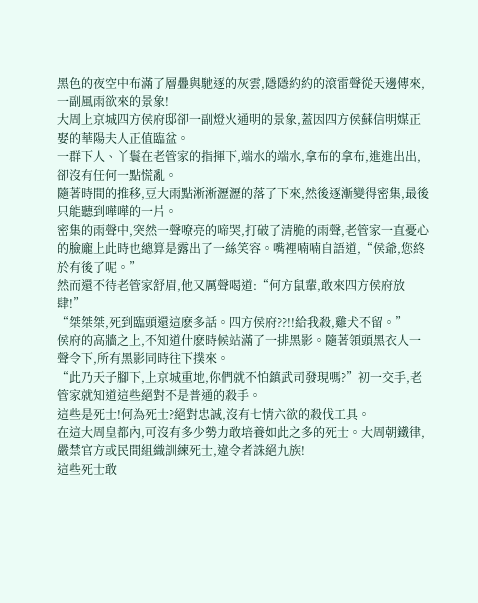黑色的夜空中布滿了層疊與馳逐的灰雲,隱隱約約的滾雷聲從天邊傳來,一副風雨欲來的景象!
大周上京城四方侯府邸卻一副燈火通明的景象,蓋因四方侯蘇信明媒正娶的華陽夫人正值臨盆。
一群下人、丫鬟在老管家的指揮下,端水的端水,拿布的拿布,進進出出,卻沒有任何一點慌亂。
隨著時間的推移,豆大雨點淅淅瀝瀝的落了下來,然後逐漸變得密集,最後只能聽到嘩嘩的一片。
密集的雨聲中,突然一聲嘹亮的啼哭,打破了清脆的雨聲,老管家一直憂心的臉龐上此時也總算是露出了一絲笑容。嘴裡喃喃自語道,“侯爺,您終於有後了呢。”
然而還不待老管家舒眉,他又厲聲喝道:“何方鼠輩,敢來四方侯府放肆!”
“桀桀桀,死到臨頭還這麽多話。四方侯府??!!給我殺,雞犬不留。”
侯府的高牆之上,不知道什麽時候站滿了一排黑影。隨著領頭黑衣人一聲令下,所有黑影同時往下撲來。
“此乃天子腳下,上京城重地,你們就不怕鎮武司發現嗎?”初一交手,老管家就知道這些絕對不是普通的殺手。
這些是死士!何為死士?絕對忠誠,沒有七情六欲的殺伐工具。
在這大周皇都內,可沒有多少勢力敢培養如此之多的死士。大周朝鐵律,嚴禁官方或民間組織訓練死士,違令者誅絕九族!
這些死士敢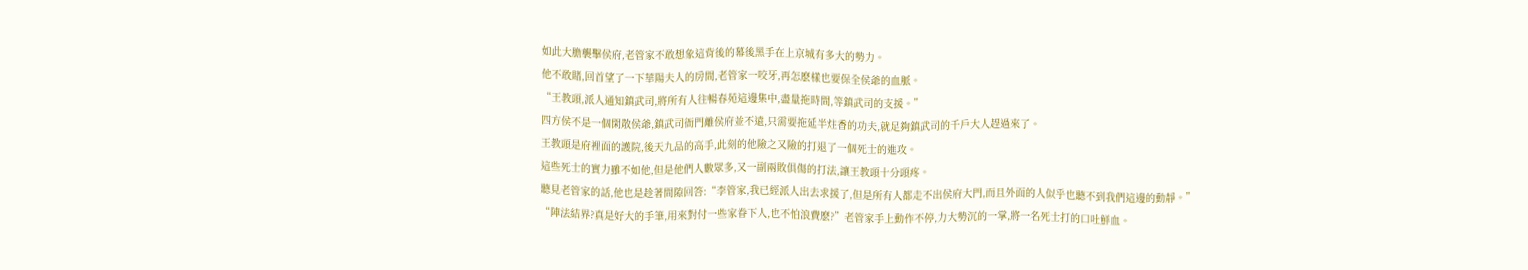如此大膽襲擊侯府,老管家不敢想象這背後的幕後黑手在上京城有多大的勢力。
他不敢賭,回首望了一下華陽夫人的房間,老管家一咬牙,再怎麽樣也要保全侯爺的血脈。
“王教頭,派人通知鎮武司,將所有人往暢春苑這邊集中,盡量拖時間,等鎮武司的支援。”
四方侯不是一個閑散侯爺,鎮武司衙門離侯府並不遠,只需要拖延半炷香的功夫,就足夠鎮武司的千戶大人趕過來了。
王教頭是府裡面的護院,後天九品的高手,此刻的他險之又險的打退了一個死士的進攻。
這些死士的實力雖不如他,但是他們人數眾多,又一副兩敗俱傷的打法,讓王教頭十分頭疼。
聽見老管家的話,他也是趁著間隙回答:“李管家,我已經派人出去求援了,但是所有人都走不出侯府大門,而且外面的人似乎也聽不到我們這邊的動靜。”
“陣法結界?真是好大的手筆,用來對付一些家眷下人,也不怕浪費麽?”老管家手上動作不停,力大勢沉的一掌,將一名死士打的口吐鮮血。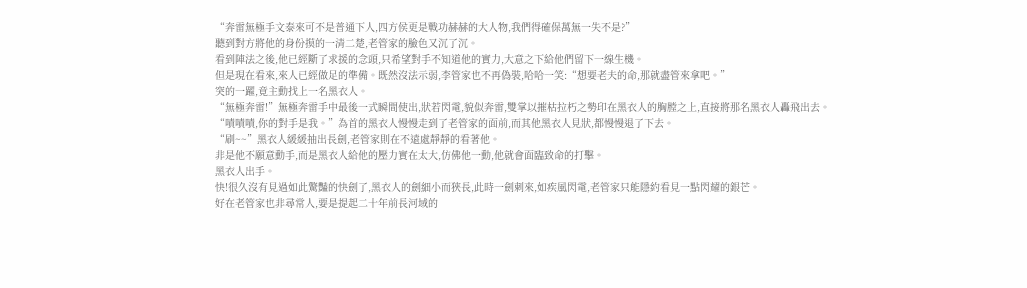“奔雷無極手文泰來可不是普通下人,四方侯更是戰功赫赫的大人物,我們得確保萬無一失不是?”
聽到對方將他的身份摸的一清二楚,老管家的臉色又沉了沉。
看到陣法之後,他已經斷了求援的念頭,只希望對手不知道他的實力,大意之下給他們留下一線生機。
但是現在看來,來人已經做足的準備。既然沒法示弱,李管家也不再偽裝,哈哈一笑:“想要老夫的命,那就盡管來拿吧。”
突的一躍,竟主動找上一名黑衣人。
“無極奔雷!”無極奔雷手中最後一式瞬間使出,狀若閃電,貌似奔雷,雙掌以摧枯拉朽之勢印在黑衣人的胸膛之上,直接將那名黑衣人轟飛出去。
“嘖嘖嘖,你的對手是我。”為首的黑衣人慢慢走到了老管家的面前,而其他黑衣人見狀,都慢慢退了下去。
“刷~~”黑衣人緩緩抽出長劍,老管家則在不遠處靜靜的看著他。
非是他不願意動手,而是黑衣人給他的壓力實在太大,仿佛他一動,他就會面臨致命的打擊。
黑衣人出手。
快!很久沒有見過如此驚豔的快劍了,黑衣人的劍細小而狹長,此時一劍刺來,如疾風閃電,老管家只能隱約看見一點閃耀的銀芒。
好在老管家也非尋常人,要是提起二十年前長河域的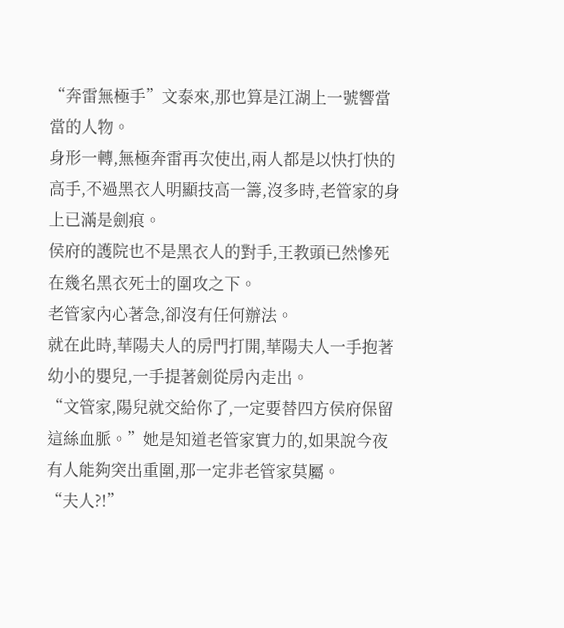“奔雷無極手”文泰來,那也算是江湖上一號響當當的人物。
身形一轉,無極奔雷再次使出,兩人都是以快打快的高手,不過黑衣人明顯技高一籌,沒多時,老管家的身上已滿是劍痕。
侯府的護院也不是黑衣人的對手,王教頭已然慘死在幾名黑衣死士的圍攻之下。
老管家內心著急,卻沒有任何辦法。
就在此時,華陽夫人的房門打開,華陽夫人一手抱著幼小的嬰兒,一手提著劍從房內走出。
“文管家,陽兒就交給你了,一定要替四方侯府保留這絲血脈。”她是知道老管家實力的,如果說今夜有人能夠突出重圍,那一定非老管家莫屬。
“夫人?!”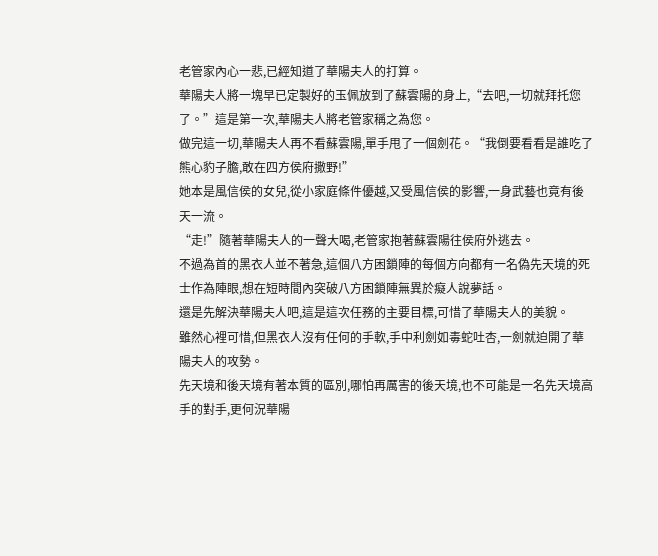老管家內心一悲,已經知道了華陽夫人的打算。
華陽夫人將一塊早已定製好的玉佩放到了蘇雲陽的身上,“去吧,一切就拜托您了。”這是第一次,華陽夫人將老管家稱之為您。
做完這一切,華陽夫人再不看蘇雲陽,單手甩了一個劍花。“我倒要看看是誰吃了熊心豹子膽,敢在四方侯府撒野!”
她本是風信侯的女兒,從小家庭條件優越,又受風信侯的影響,一身武藝也竟有後天一流。
“走!”隨著華陽夫人的一聲大喝,老管家抱著蘇雲陽往侯府外逃去。
不過為首的黑衣人並不著急,這個八方困鎖陣的每個方向都有一名偽先天境的死士作為陣眼,想在短時間內突破八方困鎖陣無異於癡人說夢話。
還是先解決華陽夫人吧,這是這次任務的主要目標,可惜了華陽夫人的美貌。
雖然心裡可惜,但黑衣人沒有任何的手軟,手中利劍如毒蛇吐杏,一劍就迫開了華陽夫人的攻勢。
先天境和後天境有著本質的區別,哪怕再厲害的後天境,也不可能是一名先天境高手的對手,更何況華陽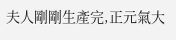夫人剛剛生產完,正元氣大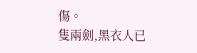傷。
隻兩劍,黑衣人已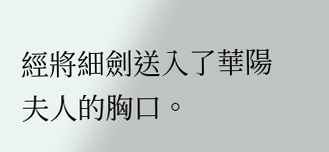經將細劍送入了華陽夫人的胸口。